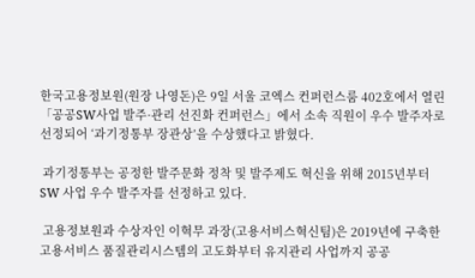한국고용정보원(원장 나영돈)은 9일 서울 코엑스 컨퍼런스룸 402호에서 열린 「공공SW사업 발주·관리 선진화 컨퍼런스」에서 소속 직원이 우수 발주자로 선정되어 ‘과기정통부 장관상’을 수상했다고 밝혔다.

 과기정통부는 공정한 발주문화 정착 및 발주제도 혁신을 위해 2015년부터 SW 사업 우수 발주자를 선정하고 있다.

 고용정보원과 수상자인 이혁무 과장(고용서비스혁신팀)은 2019년에 구축한 고용서비스 품질관리시스템의 고도화부터 유지관리 사업까지 공공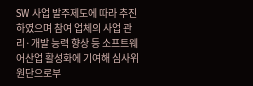SW 사업 발주제도에 따라 추진하였으며 참여 업체의 사업 관리·개발 능력 향상 등 소프트웨어산업 활성화에 기여해 심사위원단으로부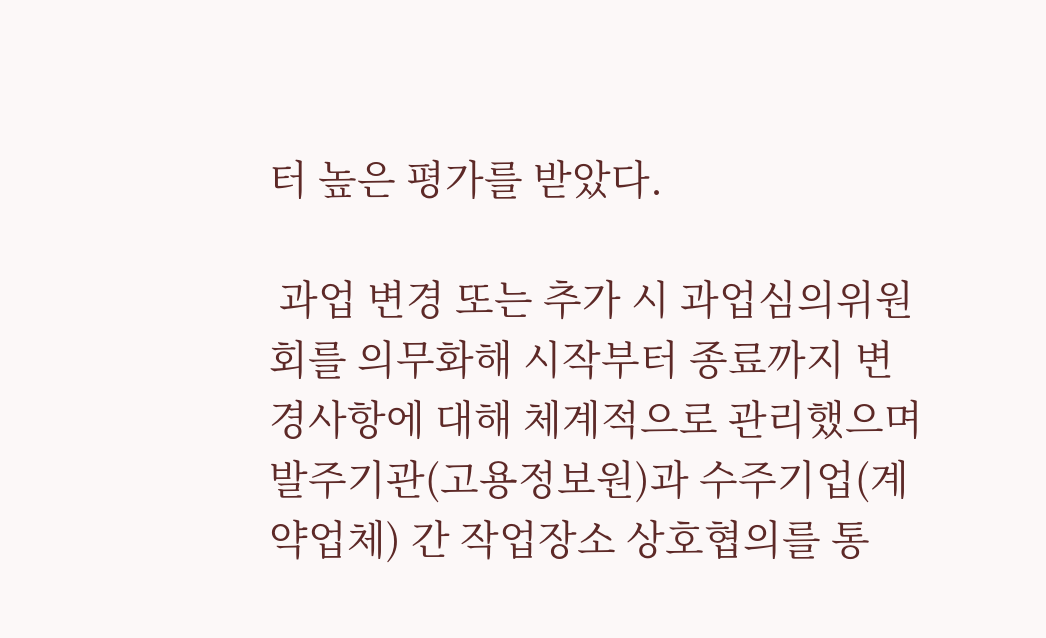터 높은 평가를 받았다.

 과업 변경 또는 추가 시 과업심의위원회를 의무화해 시작부터 종료까지 변경사항에 대해 체계적으로 관리했으며 발주기관(고용정보원)과 수주기업(계약업체) 간 작업장소 상호협의를 통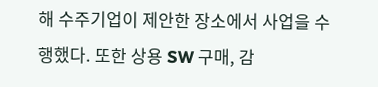해 수주기업이 제안한 장소에서 사업을 수행했다. 또한 상용 SW 구매, 감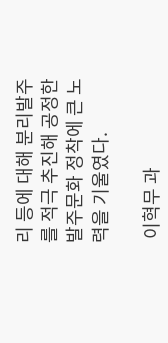리 등에 대해 분리발주를 적극 추진해 공정한 발주문화 정착에 큰 노력을 기울였다.

 이혁무 과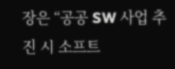장은 “공공 SW 사업 추진 시 소프트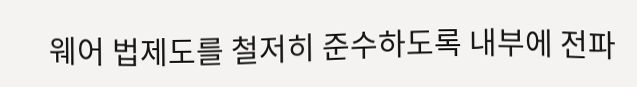웨어 법제도를 철저히 준수하도록 내부에 전파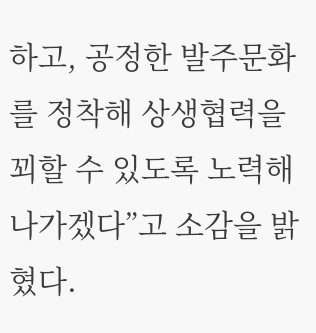하고, 공정한 발주문화를 정착해 상생협력을 꾀할 수 있도록 노력해나가겠다”고 소감을 밝혔다.